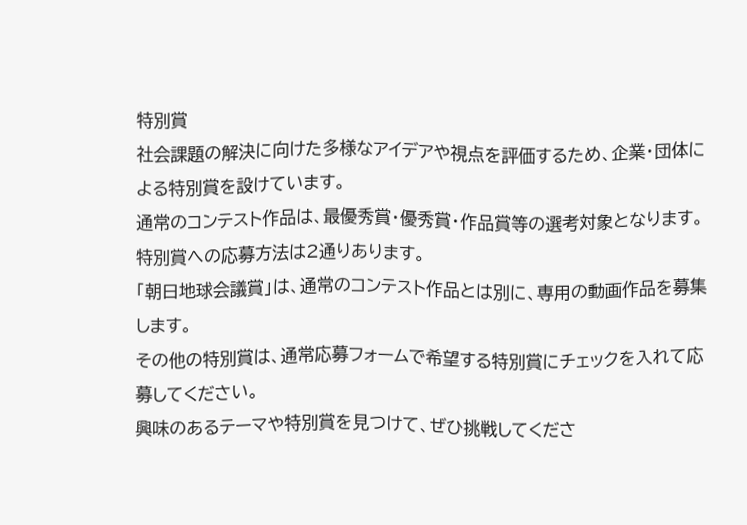特別賞
社会課題の解決に向けた多様なアイデアや視点を評価するため、企業・団体による特別賞を設けています。
通常のコンテスト作品は、最優秀賞・優秀賞・作品賞等の選考対象となります。
特別賞への応募方法は2通りあります。
「朝日地球会議賞」は、通常のコンテスト作品とは別に、専用の動画作品を募集します。
その他の特別賞は、通常応募フォームで希望する特別賞にチェックを入れて応募してください。
興味のあるテーマや特別賞を見つけて、ぜひ挑戦してくださ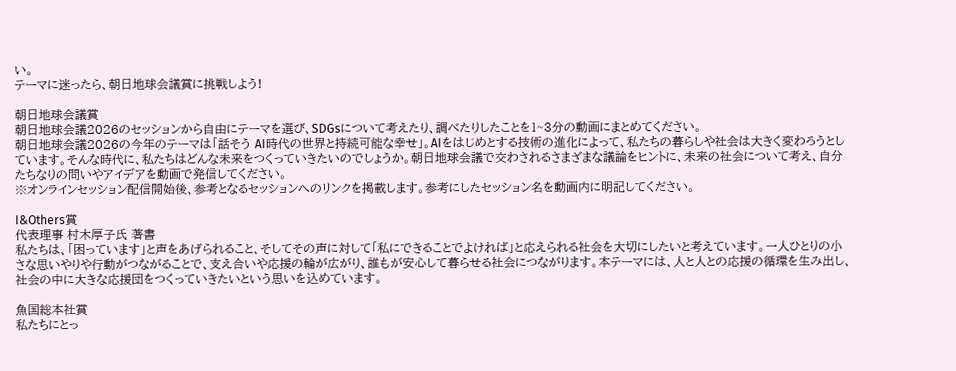い。
テーマに迷ったら、朝日地球会議賞に挑戦しよう!

朝日地球会議賞
朝日地球会議2026のセッションから自由にテーマを選び、SDGsについて考えたり、調べたりしたことを1~3分の動画にまとめてください。
朝日地球会議2026の今年のテーマは「話そう AI時代の世界と持続可能な幸せ」。AIをはじめとする技術の進化によって、私たちの暮らしや社会は大きく変わろうとしています。そんな時代に、私たちはどんな未来をつくっていきたいのでしょうか。朝日地球会議で交わされるさまざまな議論をヒントに、未来の社会について考え、自分たちなりの問いやアイデアを動画で発信してください。
※オンラインセッション配信開始後、参考となるセッションへのリンクを掲載します。参考にしたセッション名を動画内に明記してください。

I&Others賞
代表理事 村木厚子氏 著書
私たちは、「困っています」と声をあげられること、そしてその声に対して「私にできることでよければ」と応えられる社会を大切にしたいと考えています。一人ひとりの小さな思いやりや行動がつながることで、支え合いや応援の輪が広がり、誰もが安心して暮らせる社会につながります。本テーマには、人と人との応援の循環を生み出し、社会の中に大きな応援団をつくっていきたいという思いを込めています。

魚国総本社賞
私たちにとっ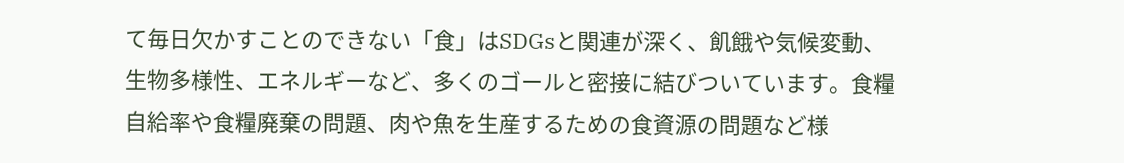て毎日欠かすことのできない「食」はSDGsと関連が深く、飢餓や気候変動、生物多様性、エネルギーなど、多くのゴールと密接に結びついています。食糧自給率や食糧廃棄の問題、肉や魚を生産するための食資源の問題など様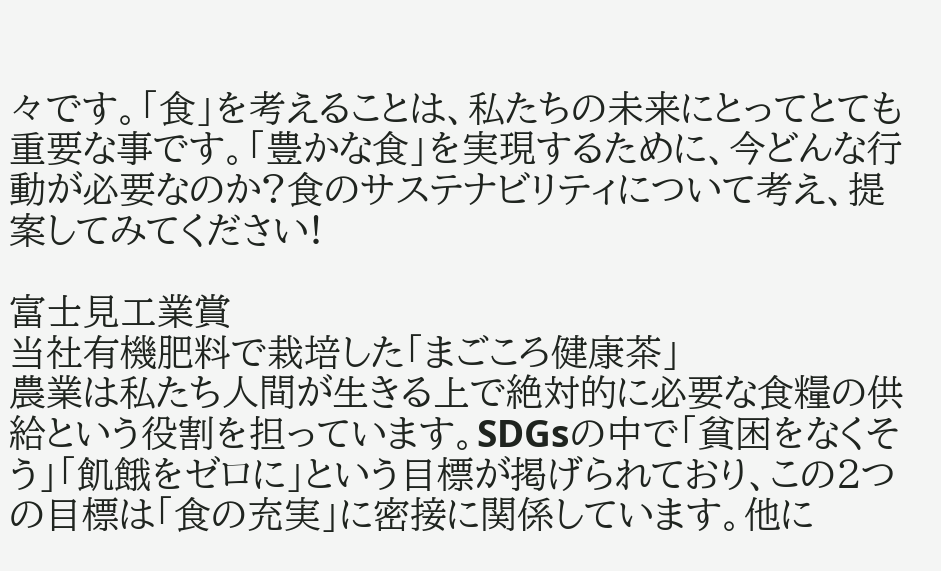々です。「食」を考えることは、私たちの未来にとってとても重要な事です。「豊かな食」を実現するために、今どんな行動が必要なのか?食のサステナビリティについて考え、提案してみてください!

富士見工業賞
当社有機肥料で栽培した「まごころ健康茶」
農業は私たち人間が生きる上で絶対的に必要な食糧の供給という役割を担っています。SDGsの中で「貧困をなくそう」「飢餓をゼロに」という目標が掲げられており、この2つの目標は「食の充実」に密接に関係しています。他に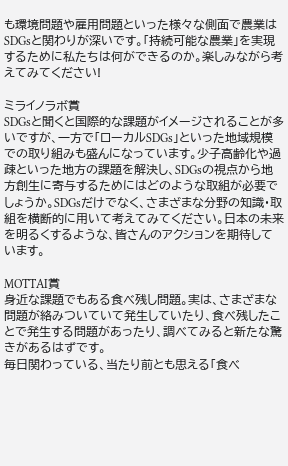も環境問題や雇用問題といった様々な側面で農業はSDGsと関わりが深いです。「持続可能な農業」を実現するために私たちは何ができるのか。楽しみながら考えてみてください!

ミライノラボ賞
SDGsと聞くと国際的な課題がイメージされることが多いですが、一方で「ローカルSDGs」といった地域規模での取り組みも盛んになっています。少子高齢化や過疎といった地方の課題を解決し、SDGsの視点から地方創生に寄与するためにはどのような取組が必要でしょうか。SDGsだけでなく、さまざまな分野の知識・取組を横断的に用いて考えてみてください。日本の未来を明るくするような、皆さんのアクションを期待しています。

MOTTAI賞
身近な課題でもある食べ残し問題。実は、さまざまな問題が絡みついていて発生していたり、食べ残したことで発生する問題があったり、調べてみると新たな驚きがあるはずです。
毎日関わっている、当たり前とも思える「食べ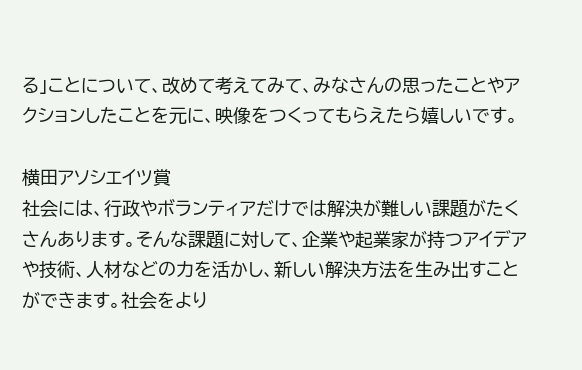る」ことについて、改めて考えてみて、みなさんの思ったことやアクションしたことを元に、映像をつくってもらえたら嬉しいです。

横田アソシエイツ賞
社会には、行政やボランティアだけでは解決が難しい課題がたくさんあります。そんな課題に対して、企業や起業家が持つアイデアや技術、人材などの力を活かし、新しい解決方法を生み出すことができます。社会をより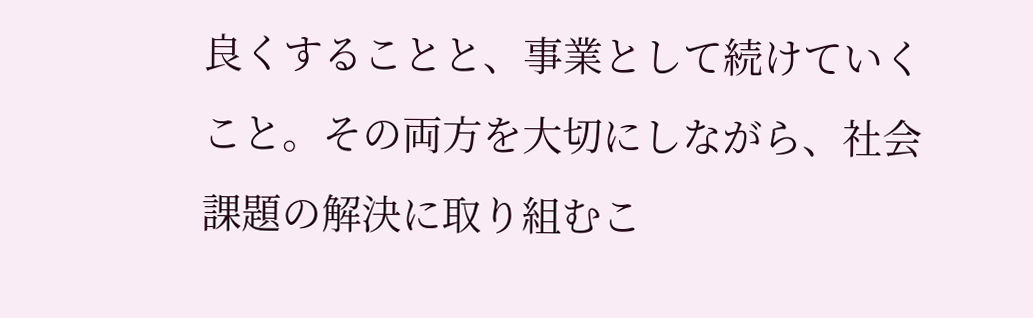良くすることと、事業として続けていくこと。その両方を大切にしながら、社会課題の解決に取り組むこ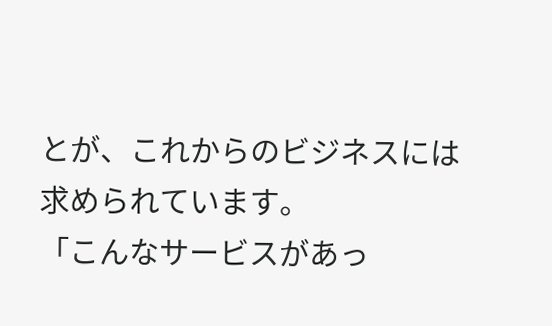とが、これからのビジネスには求められています。
「こんなサービスがあっ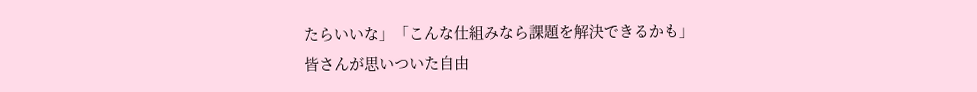たらいいな」「こんな仕組みなら課題を解決できるかも」
皆さんが思いついた自由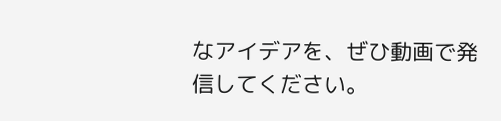なアイデアを、ぜひ動画で発信してください。